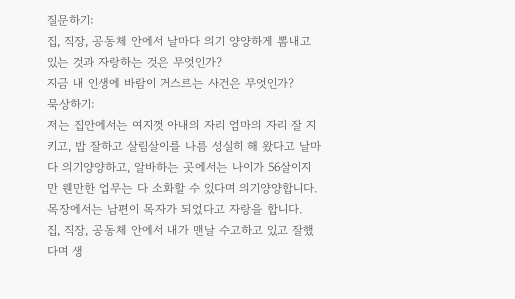질문하기:
집, 직장, 공동체 안에서 날마다 의기 양양하게 뽐내고 있는 것과 자랑하는 것은 무엇인가?
지금 내 인생에 바람이 거스르는 사건은 무엇인가?
묵상하기:
저는 집안에서는 여지껏 아내의 자리 엄마의 자리 잘 지키고, 밥 잘하고 살림살이를 나름 성실히 해 왔다고 날마다 의기양양하고, 알바하는 곳에서는 나이가 56살이지만 웬만한 업무는 다 소화할 수 있다며 의기양양합니다. 목장에서는 남편이 목자가 되었다고 자랑을 합니다.
집, 직장, 공동체 안에서 내가 맨날 수고하고 있고 잘했다며 생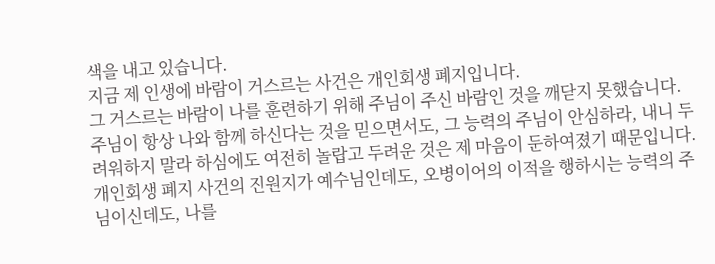색을 내고 있습니다.
지금 제 인생에 바람이 거스르는 사건은 개인회생 폐지입니다.
그 거스르는 바람이 나를 훈련하기 위해 주님이 주신 바람인 것을 깨닫지 못했습니다.
주님이 항상 나와 함께 하신다는 것을 믿으면서도, 그 능력의 주님이 안심하라, 내니 두려워하지 말라 하심에도 여전히 놀랍고 두려운 것은 제 마음이 둔하여졌기 때문입니다.
개인회생 폐지 사건의 진원지가 예수님인데도, 오병이어의 이적을 행하시는 능력의 주님이신데도, 나를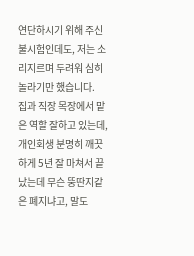연단하시기 위해 주신 불시험인데도, 저는 소리지르며 두려워 심히 놀라기만 했습니다.
집과 직장 목장에서 맡은 역할 잘하고 있는데, 개인회생 분명히 깨끗하게 5년 잘 마쳐서 끝났는데 무슨 뚱딴지같은 폐지냐고, 말도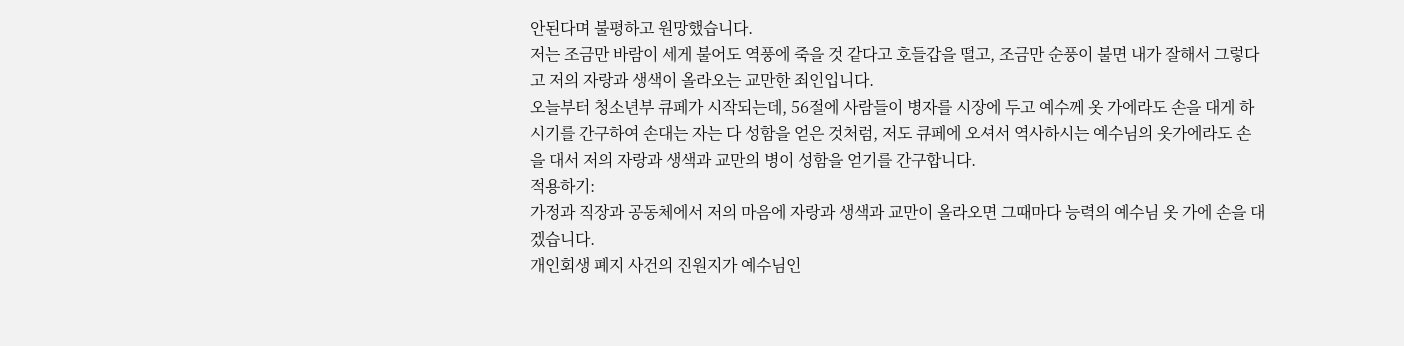안된다며 불평하고 원망했습니다.
저는 조금만 바람이 세게 불어도 역풍에 죽을 것 같다고 호들갑을 떨고, 조금만 순풍이 불면 내가 잘해서 그렇다고 저의 자랑과 생색이 올라오는 교만한 죄인입니다.
오늘부터 청소년부 큐페가 시작되는데, 56절에 사람들이 병자를 시장에 두고 예수께 옷 가에라도 손을 대게 하시기를 간구하여 손대는 자는 다 성함을 얻은 것처럼, 저도 큐페에 오셔서 역사하시는 예수님의 옷가에라도 손을 대서 저의 자랑과 생색과 교만의 병이 성함을 얻기를 간구합니다.
적용하기:
가정과 직장과 공동체에서 저의 마음에 자랑과 생색과 교만이 올라오면 그때마다 능력의 예수님 옷 가에 손을 대겠습니다.
개인회생 폐지 사건의 진원지가 예수님인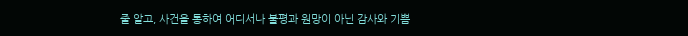줄 알고, 사건을 통하여 어디서나 불평과 원망이 아닌 감사와 기쁨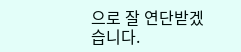으로 잘 연단받겠습니다.